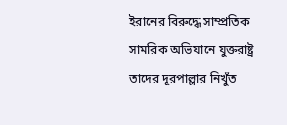ইরানের বিরুদ্ধে সাম্প্রতিক সামরিক অভিযানে যুক্তরাষ্ট্র তাদের দূরপাল্লার নিখুঁত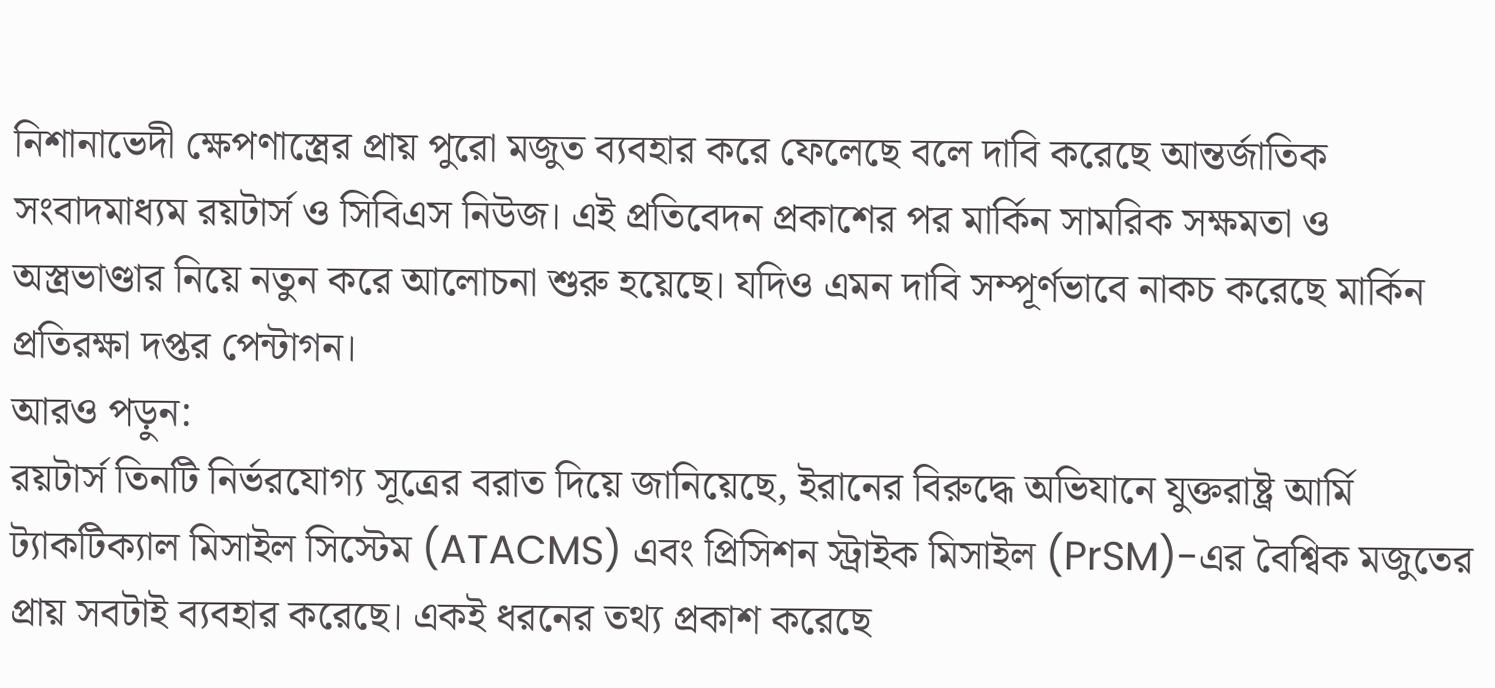নিশানাভেদী ক্ষেপণাস্ত্রের প্রায় পুরো মজুত ব্যবহার করে ফেলেছে বলে দাবি করেছে আন্তর্জাতিক সংবাদমাধ্যম রয়টার্স ও সিবিএস নিউজ। এই প্রতিবেদন প্রকাশের পর মার্কিন সামরিক সক্ষমতা ও অস্ত্রভাণ্ডার নিয়ে নতুন করে আলোচনা শুরু হয়েছে। যদিও এমন দাবি সম্পূর্ণভাবে নাকচ করেছে মার্কিন প্রতিরক্ষা দপ্তর পেন্টাগন।
আরও পড়ুন:
রয়টার্স তিনটি নির্ভরযোগ্য সূত্রের বরাত দিয়ে জানিয়েছে, ইরানের বিরুদ্ধে অভিযানে যুক্তরাষ্ট্র আর্মি ট্যাকটিক্যাল মিসাইল সিস্টেম (ATACMS) এবং প্রিসিশন স্ট্রাইক মিসাইল (PrSM)-এর বৈশ্বিক মজুতের প্রায় সবটাই ব্যবহার করেছে। একই ধরনের তথ্য প্রকাশ করেছে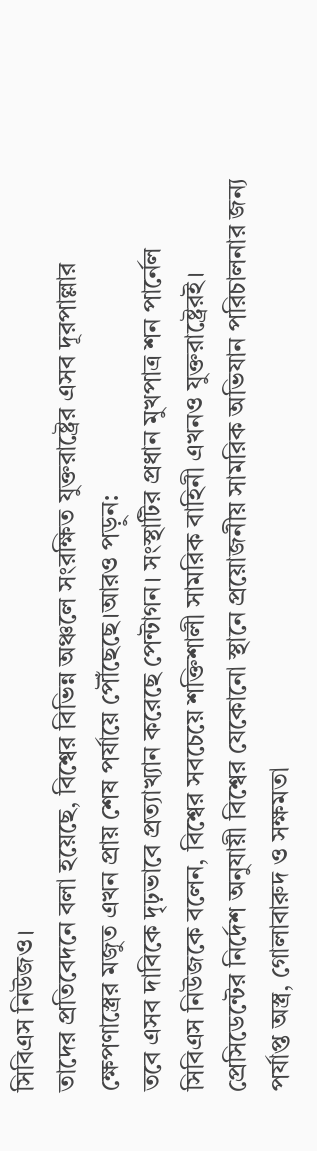সিবিএস নিউজও।
তাদের প্রতিবেদনে বলা হয়েছে, বিশ্বের বিভিন্ন অঞ্চলে সংরক্ষিত যুক্তরাষ্ট্রের এসব দূরপাল্লার ক্ষেপণাস্ত্রের মজুত এখন প্রায় শেষ পর্যায়ে পৌঁছেছে।আরও পড়ুন:
তবে এসব দাবিকে দৃঢ়ভাবে প্রত্যাখ্যান করেছে পেন্টাগন। সংস্থাটির প্রধান মুখপাত্র শন পার্নেল সিবিএস নিউজকে বলেন, বিশ্বের সবচেয়ে শক্তিশালী সামরিক বাহিনী এখনও যুক্তরাষ্ট্রেরই। প্রেসিডেন্টের নির্দেশ অনুযায়ী বিশ্বের যেকোনো স্থানে প্রয়োজনীয় সামরিক অভিযান পরিচালনার জন্য পর্যাপ্ত অস্ত্র, গোলাবারুদ ও সক্ষমতা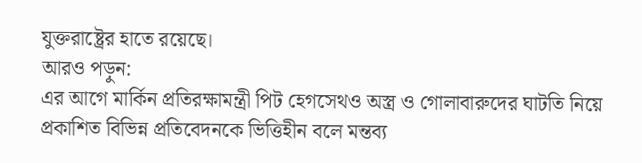যুক্তরাষ্ট্রের হাতে রয়েছে।
আরও পড়ুন:
এর আগে মার্কিন প্রতিরক্ষামন্ত্রী পিট হেগসেথও অস্ত্র ও গোলাবারুদের ঘাটতি নিয়ে প্রকাশিত বিভিন্ন প্রতিবেদনকে ভিত্তিহীন বলে মন্তব্য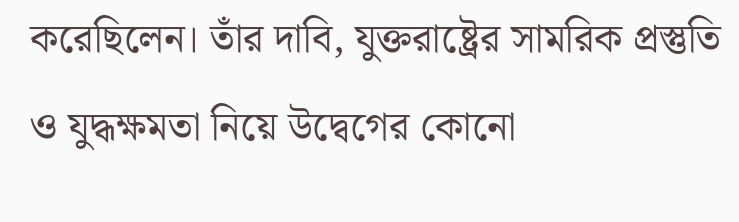করেছিলেন। তাঁর দাবি, যুক্তরাষ্ট্রের সামরিক প্রস্তুতি ও যুদ্ধক্ষমতা নিয়ে উদ্বেগের কোনো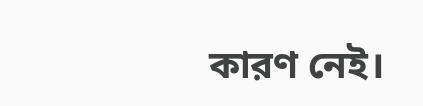কারণ নেই।